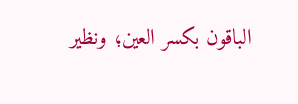الباقون بكسر العين؛ ونظير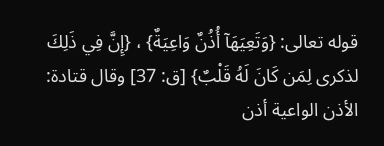قوله تعالى: {وَتَعِيَهَآ أُذُنٌ وَاعِيَةٌ} ، {إِنَّ فِي ذَلِكَ لذكرى لِمَن كَانَ لَهُ قَلْبٌ} [ق: 37] وقال قتادة: الأذن الواعية أذن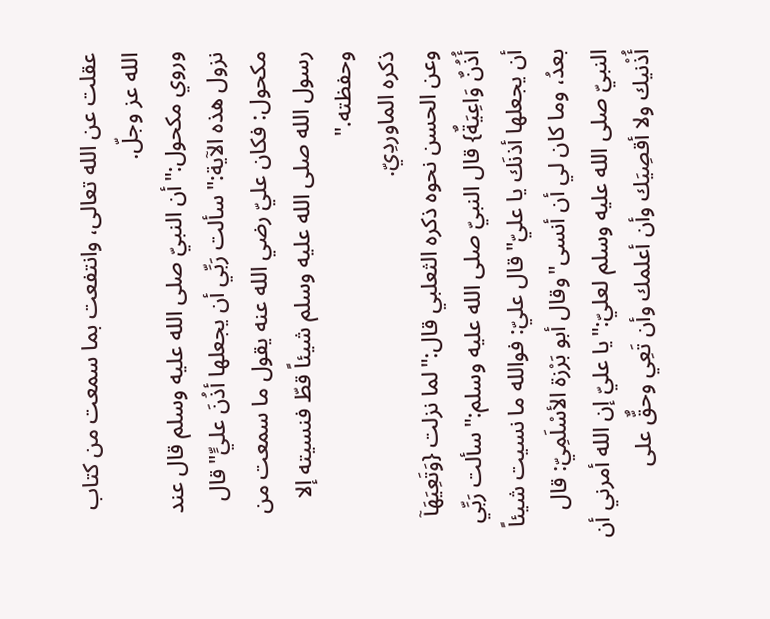عقلت عن الله تعالى، وانتفعت بما سمعت من كتاب الله عز وجلّ.
وروي مكحول:"أن النبيّ صلى الله عليه وسلم قال عند نزول هذه الآية:"سألت رَبِّي أن يجعلها أذُنَ عليٍّ"قال مكحول: فكان عليّ رضي الله عنه يقول ما سمعت من رسول الله صلى الله عليه وسلم شيئاً قطّ فنسيته إلا وحفظته."
ذكره الماوردِيّ.
وعن الحسن نحوه ذكره الثعلبي قال:"لما نزلت {وَتَعِيَهَآ أُذُنٌ وَاعِيَةٌ} قال النبيّ صلى الله عليه وسلم:"سألت رَبِّي أن يجعلها أذنَك يا عليّ"قال عليّ: فوالله ما نسيت شيئاً بعدُ، وما كان لي أن أنسى"وقال أبو بَرْزة الأسْلَمِيّ: قال النبيّ صلى الله عليه وسلم لعليّ:"يا عليّ إن الله أمرني أن أُذْنيك ولا أقصِيَك وأن أعلمك وأن تَعِي وحقٌّ على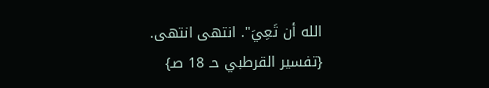الله أن تَعِيَ". انتهى انتهى. {تفسير القرطبي حـ 18 صـ}